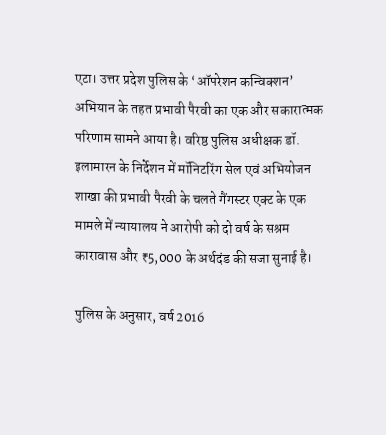एटा। उत्तर प्रदेश पुलिस के ‘ऑपरेशन कन्विक्शन’ अभियान के तहत प्रभावी पैरवी का एक और सकारात्मक परिणाम सामने आया है। वरिष्ठ पुलिस अधीक्षक डॉ. इलामारन के निर्देशन में मॉनिटरिंग सेल एवं अभियोजन शाखा की प्रभावी पैरवी के चलते गैंगस्टर एक्ट के एक मामले में न्यायालय ने आरोपी को दो वर्ष के सश्रम कारावास और ₹5,000 के अर्थदंड की सजा सुनाई है।

पुलिस के अनुसार, वर्ष 2016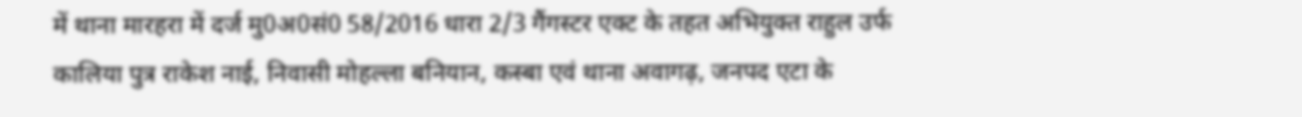में थाना मारहरा में दर्ज मु0अ0सं0 58/2016 धारा 2/3 गैंगस्टर एक्ट के तहत अभियुक्त राहुल उर्फ कालिया पुत्र राकेश नाई, निवासी मोहल्ला बनियान, कस्बा एवं थाना अवागढ़, जनपद एटा के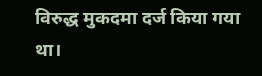विरुद्ध मुकदमा दर्ज किया गया था।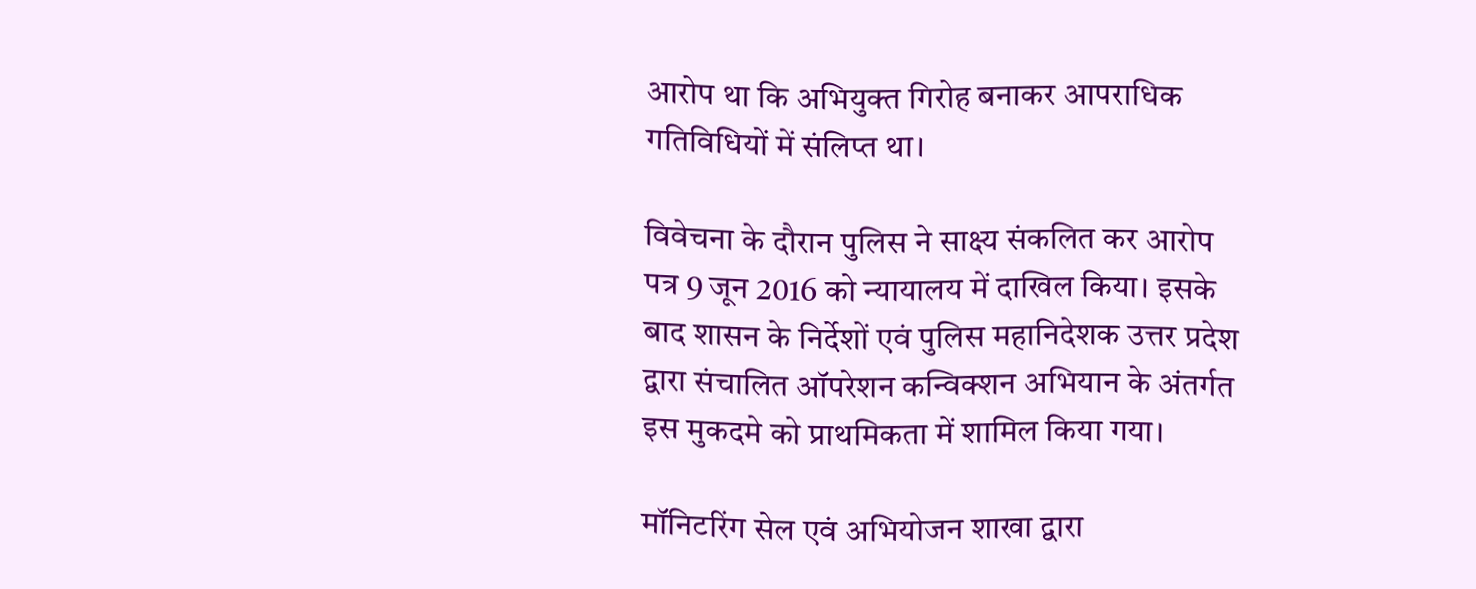आरोप था कि अभियुक्त गिरोह बनाकर आपराधिक गतिविधियों में संलिप्त था।

विवेचना के दौरान पुलिस ने साक्ष्य संकलित कर आरोप पत्र 9 जून 2016 को न्यायालय में दाखिल किया। इसके बाद शासन के निर्देशों एवं पुलिस महानिदेशक उत्तर प्रदेश द्वारा संचालित ऑपरेशन कन्विक्शन अभियान के अंतर्गत इस मुकदमे को प्राथमिकता में शामिल किया गया।

मॉनिटरिंग सेल एवं अभियोजन शाखा द्वारा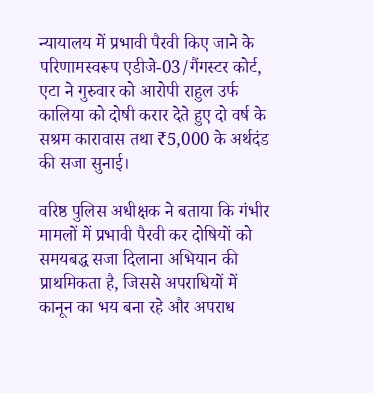न्यायालय में प्रभावी पैरवी किए जाने के परिणामस्वरूप एडीजे-03/गैंगस्टर कोर्ट, एटा ने गुरुवार को आरोपी राहुल उर्फ कालिया को दोषी करार देते हुए दो वर्ष के सश्रम कारावास तथा ₹5,000 के अर्थदंड की सजा सुनाई।

वरिष्ठ पुलिस अधीक्षक ने बताया कि गंभीर मामलों में प्रभावी पैरवी कर दोषियों को समयबद्ध सजा दिलाना अभियान की प्राथमिकता है, जिससे अपराधियों में कानून का भय बना रहे और अपराध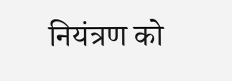नियंत्रण को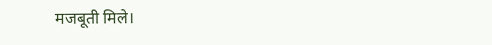मजबूती मिले।